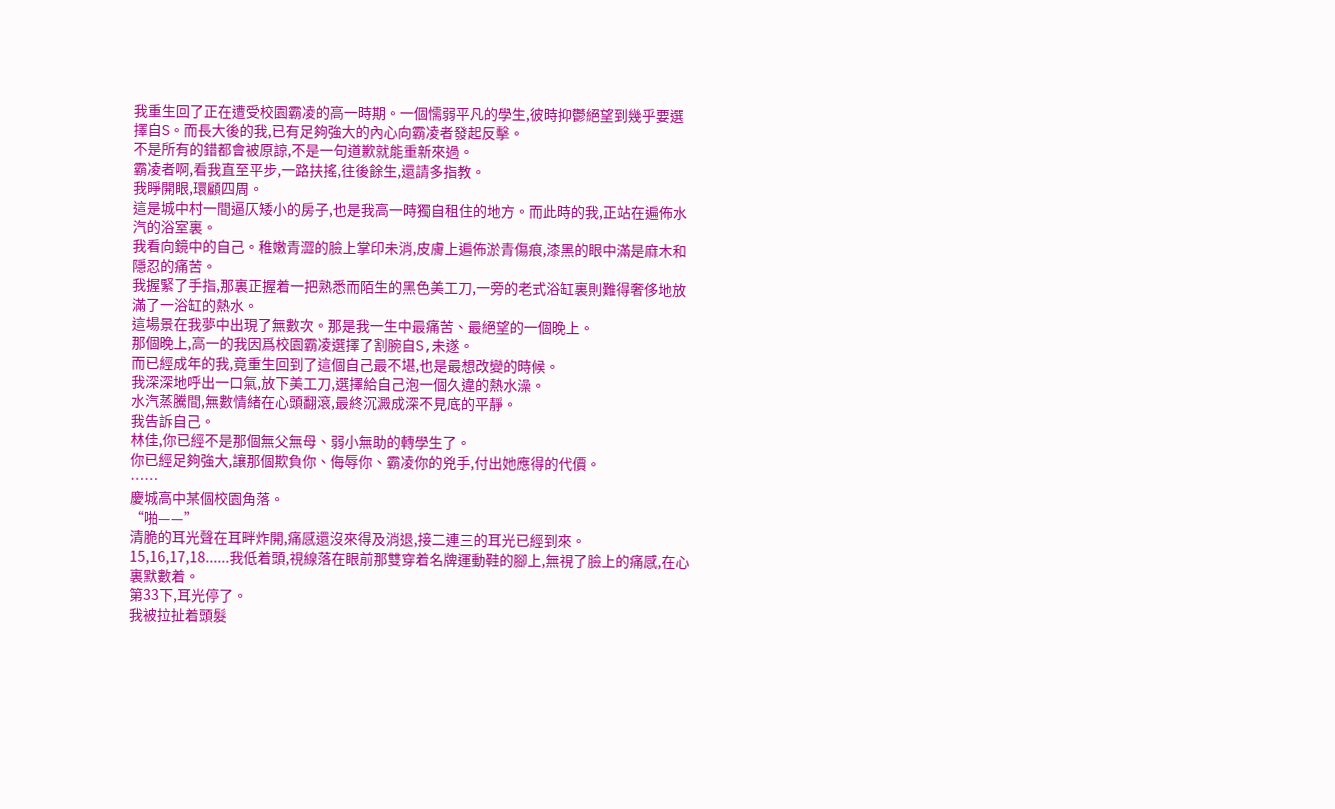我重生回了正在遭受校園霸凌的高一時期。一個懦弱平凡的學生,彼時抑鬱絕望到幾乎要選擇自S。而長大後的我,已有足夠強大的內心向霸凌者發起反擊。
不是所有的錯都會被原諒,不是一句道歉就能重新來過。
霸凌者啊,看我直至平步,一路扶搖,往後餘生,還請多指教。
我睜開眼,環顧四周。
這是城中村一間逼仄矮小的房子,也是我高一時獨自租住的地方。而此時的我,正站在遍佈水汽的浴室裏。
我看向鏡中的自己。稚嫩青澀的臉上掌印未消,皮膚上遍佈淤青傷痕,漆黑的眼中滿是麻木和隱忍的痛苦。
我握緊了手指,那裏正握着一把熟悉而陌生的黑色美工刀,一旁的老式浴缸裏則難得奢侈地放滿了一浴缸的熱水。
這場景在我夢中出現了無數次。那是我一生中最痛苦、最絕望的一個晚上。
那個晚上,高一的我因爲校園霸凌選擇了割腕自S,未遂。
而已經成年的我,竟重生回到了這個自己最不堪,也是最想改變的時候。
我深深地呼出一口氣,放下美工刀,選擇給自己泡一個久違的熱水澡。
水汽蒸騰間,無數情緒在心頭翻滾,最終沉澱成深不見底的平靜。
我告訴自己。
林佳,你已經不是那個無父無母、弱小無助的轉學生了。
你已經足夠強大,讓那個欺負你、侮辱你、霸凌你的兇手,付出她應得的代價。
……
慶城高中某個校園角落。
“啪——”
清脆的耳光聲在耳畔炸開,痛感還沒來得及消退,接二連三的耳光已經到來。
15,16,17,18......我低着頭,視線落在眼前那雙穿着名牌運動鞋的腳上,無視了臉上的痛感,在心裏默數着。
第33下,耳光停了。
我被拉扯着頭髮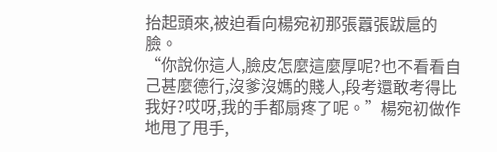抬起頭來,被迫看向楊宛初那張囂張跋扈的臉。
“你說你這人,臉皮怎麼這麼厚呢?也不看看自己甚麼德行,沒爹沒媽的賤人,段考還敢考得比我好?哎呀,我的手都扇疼了呢。”楊宛初做作地甩了甩手,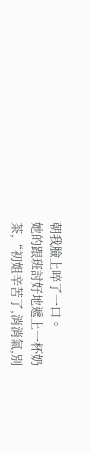朝我臉上啐了一口。
她的跟班討好地遞上一杯奶茶,“初姐辛苦了,消消氣,別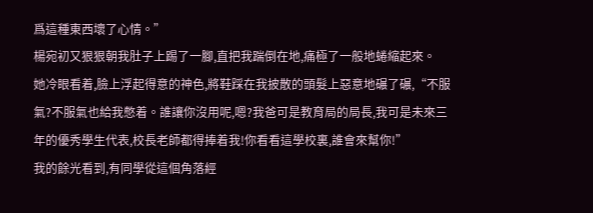爲這種東西壞了心情。”
楊宛初又狠狠朝我肚子上踢了一腳,直把我踹倒在地,痛極了一般地蜷縮起來。
她冷眼看着,臉上浮起得意的神色,將鞋踩在我披散的頭髮上惡意地碾了碾,“不服氣?不服氣也給我憋着。誰讓你沒用呢,嗯?我爸可是教育局的局長,我可是未來三年的優秀學生代表,校長老師都得捧着我!你看看這學校裏,誰會來幫你!”
我的餘光看到,有同學從這個角落經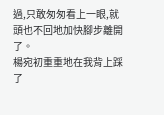過,只敢匆匆看上一眼,就頭也不回地加快腳步離開了。
楊宛初重重地在我背上踩了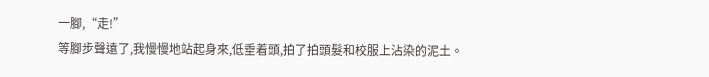一腳,“走!”
等腳步聲遠了,我慢慢地站起身來,低垂着頭,拍了拍頭髮和校服上沾染的泥土。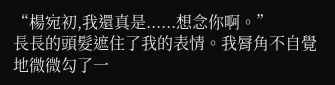“楊宛初,我還真是......想念你啊。”
長長的頭髮遮住了我的表情。我脣角不自覺地微微勾了一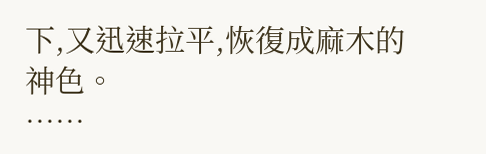下,又迅速拉平,恢復成麻木的神色。
……